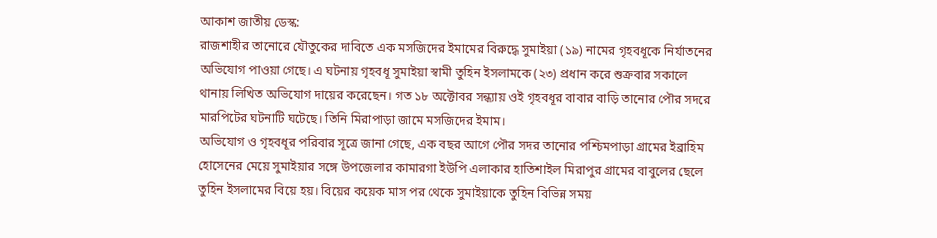আকাশ জাতীয় ডেস্ক:
রাজশাহীর তানোরে যৌতুকের দাবিতে এক মসজিদের ইমামের বিরুদ্ধে সুমাইয়া (১৯) নামের গৃহবধূকে নির্যাতনের অভিযোগ পাওয়া গেছে। এ ঘটনায় গৃহবধূ সুমাইয়া স্বামী তুহিন ইসলামকে (২৩) প্রধান করে শুক্রবার সকালে থানায় লিখিত অভিযোগ দায়ের করেছেন। গত ১৮ অক্টোবর সন্ধ্যায় ওই গৃহবধূর বাবার বাড়ি তানোর পৌর সদরে মারপিটের ঘটনাটি ঘটেছে। তিনি মিরাপাড়া জামে মসজিদের ইমাম।
অভিযোগ ও গৃহবধূর পরিবার সূত্রে জানা গেছে, এক বছর আগে পৌর সদর তানোর পশ্চিমপাড়া গ্রামের ইব্রাহিম হোসেনের মেয়ে সুমাইয়ার সঙ্গে উপজেলার কামারগা ইউপি এলাকার হাতিশাইল মিরাপুর গ্রামের বাবুলের ছেলে তুহিন ইসলামের বিয়ে হয়। বিয়ের কয়েক মাস পর থেকে সুমাইয়াকে তুহিন বিভিন্ন সময়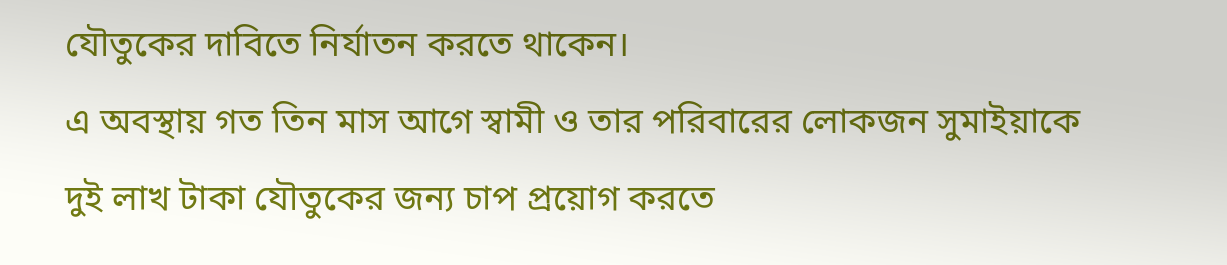যৌতুকের দাবিতে নির্যাতন করতে থাকেন।
এ অবস্থায় গত তিন মাস আগে স্বামী ও তার পরিবারের লোকজন সুমাইয়াকে দুই লাখ টাকা যৌতুকের জন্য চাপ প্রয়োগ করতে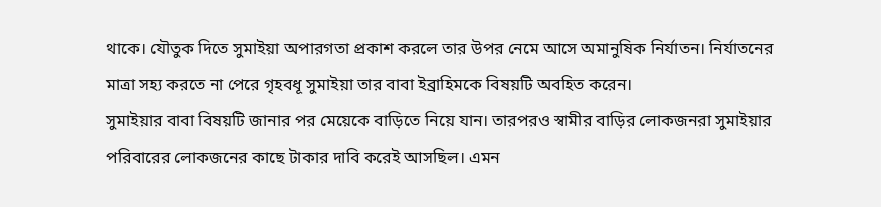থাকে। যৌতুক দিতে সুমাইয়া অপারগতা প্রকাশ করলে তার উপর নেমে আসে অমানুষিক নির্যাতন। নির্যাতনের মাত্রা সহ্য করতে না পেরে গৃহবধূ সুমাইয়া তার বাবা ইব্রাহিমকে বিষয়টি অবহিত করেন।
সুমাইয়ার বাবা বিষয়টি জানার পর মেয়েকে বাড়িতে নিয়ে যান। তারপরও স্বামীর বাড়ির লোকজনরা সুমাইয়ার পরিবারের লোকজনের কাছে টাকার দাবি করেই আসছিল। এমন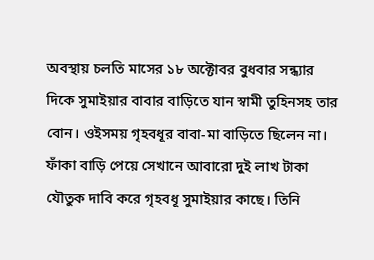অবস্থায় চলতি মাসের ১৮ অক্টোবর বুধবার সন্ধ্যার দিকে সুমাইয়ার বাবার বাড়িতে যান স্বামী তুহিনসহ তার বোন। ওইসময় গৃহবধূর বাবা-মা বাড়িতে ছিলেন না।
ফাঁকা বাড়ি পেয়ে সেখানে আবারো দুই লাখ টাকা যৌতুক দাবি করে গৃহবধূ সুমাইয়ার কাছে। তিনি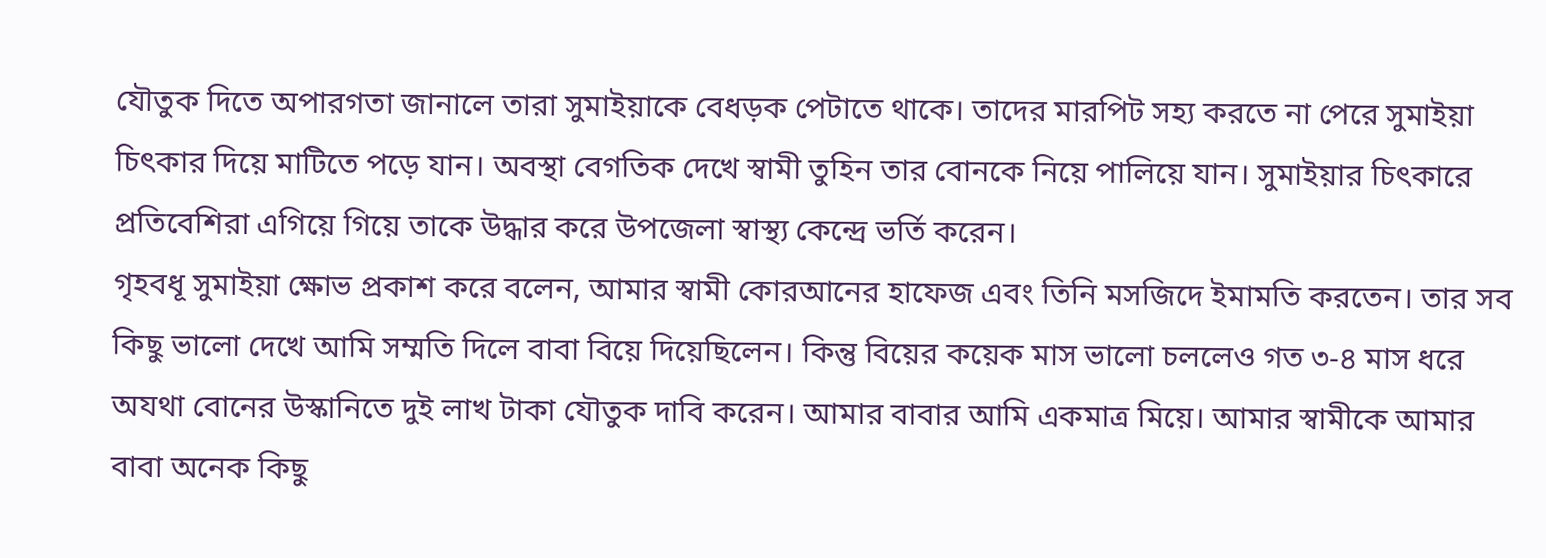যৌতুক দিতে অপারগতা জানালে তারা সুমাইয়াকে বেধড়ক পেটাতে থাকে। তাদের মারপিট সহ্য করতে না পেরে সুমাইয়া চিৎকার দিয়ে মাটিতে পড়ে যান। অবস্থা বেগতিক দেখে স্বামী তুহিন তার বোনকে নিয়ে পালিয়ে যান। সুমাইয়ার চিৎকারে প্রতিবেশিরা এগিয়ে গিয়ে তাকে উদ্ধার করে উপজেলা স্বাস্থ্য কেন্দ্রে ভর্তি করেন।
গৃহবধূ সুমাইয়া ক্ষোভ প্রকাশ করে বলেন, আমার স্বামী কোরআনের হাফেজ এবং তিনি মসজিদে ইমামতি করতেন। তার সব কিছু ভালো দেখে আমি সম্মতি দিলে বাবা বিয়ে দিয়েছিলেন। কিন্তু বিয়ের কয়েক মাস ভালো চললেও গত ৩-৪ মাস ধরে অযথা বোনের উস্কানিতে দুই লাখ টাকা যৌতুক দাবি করেন। আমার বাবার আমি একমাত্র মিয়ে। আমার স্বামীকে আমার বাবা অনেক কিছু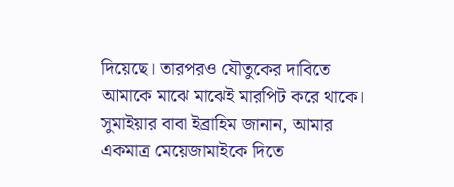দিয়েছে। তারপরও যৌতুকের দাবিতে আমাকে মাঝে মাঝেই মারপিট করে থাকে।
সুমাইয়ার বাবা ইব্রাহিম জানান, আমার একমাত্র মেয়েজামাইকে দিতে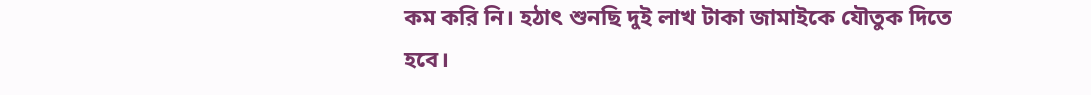কম করি নি। হঠাৎ শুনছি দুই লাখ টাকা জামাইকে যৌতুক দিতে হবে।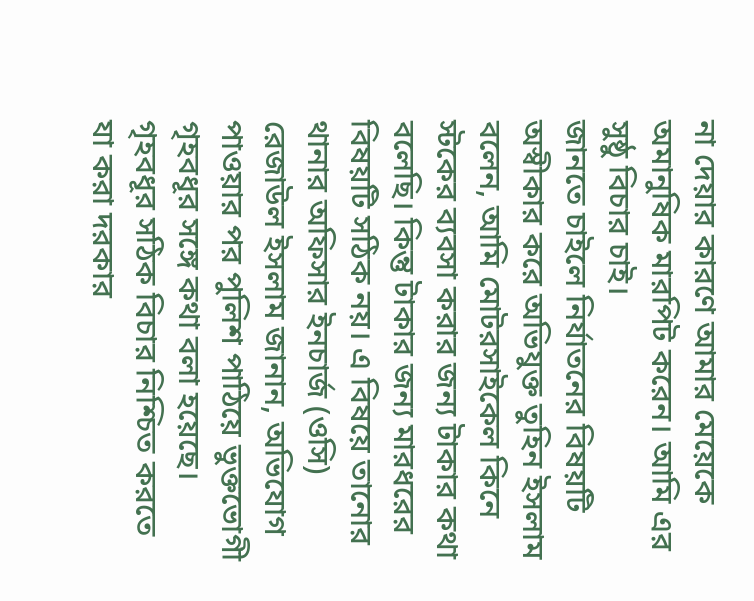না দেয়ার কারণে আমার মেয়েকে অমানুষিক মারপিট করেন। আমি এর সুষ্ঠু বিচার চাই।
জানতে চাইলে নির্যাতনের বিষয়টি অস্বীকার করে অভিযুক্ত তুহিন ইসলাম বলেন, আমি মোটরসাইকেল কিনে স্টকের ব্যবসা করার জন্য টাকার কথা বলেছি। কিন্তু টাকার জন্য মারধরের বিষয়টি সঠিক নয়। এ বিষয়ে তানোর থানার অফিসার ইনচার্জ (ওসি) রেজাউল ইসলাম জানান, অভিযোগ পাওয়ার পর পুলিশ পাঠিয়ে ভুক্তভোগী গৃহবধূর সঙ্গে কথা বলা হয়েছে। গৃহবধূর সঠিক বিচার নিশ্চিত করতে যা করা দরকার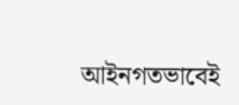আইনগতভাবেই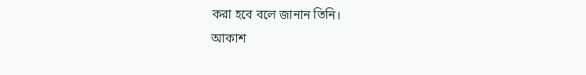করা হবে বলে জানান তিনি।
আকাশ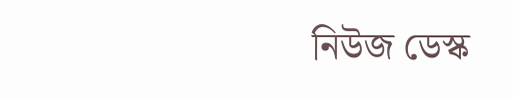নিউজ ডেস্ক